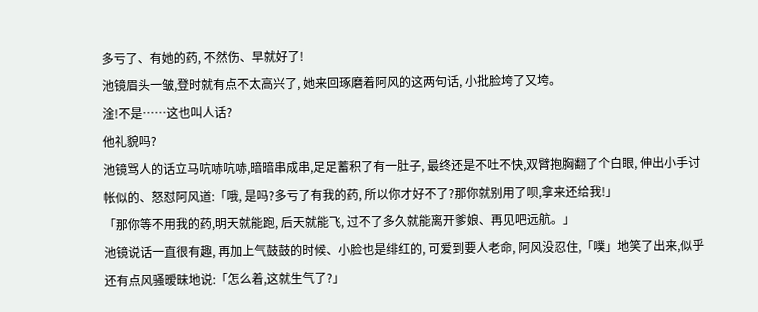多亏了、有她的药, 不然伤、早就好了!
池镜眉头一皱,登时就有点不太高兴了, 她来回琢磨着阿风的这两句话, 小批脸垮了又垮。
淦!不是……这也叫人话?
他礼貌吗?
池镜骂人的话立马吭哧吭哧,暗暗串成串,足足蓄积了有一肚子, 最终还是不吐不快,双臂抱胸翻了个白眼, 伸出小手讨帐似的、怒怼阿风道:「哦, 是吗?多亏了有我的药, 所以你才好不了?那你就别用了呗,拿来还给我!」
「那你等不用我的药,明天就能跑, 后天就能飞, 过不了多久就能离开爹娘、再见吧远航。」
池镜说话一直很有趣, 再加上气鼓鼓的时候、小脸也是绯红的, 可爱到要人老命, 阿风没忍住,「噗」地笑了出来,似乎还有点风骚暧昧地说:「怎么着,这就生气了?」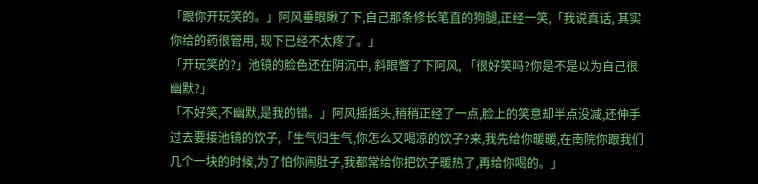「跟你开玩笑的。」阿风垂眼瞅了下,自己那条修长笔直的狗腿,正经一笑,「我说真话, 其实你给的药很管用, 现下已经不太疼了。」
「开玩笑的?」池镜的脸色还在阴沉中, 斜眼瞥了下阿风, 「很好笑吗?你是不是以为自己很幽默?」
「不好笑,不幽默,是我的错。」阿风摇摇头,稍稍正经了一点,脸上的笑意却半点没减,还伸手过去要接池镜的饮子,「生气归生气,你怎么又喝凉的饮子?来,我先给你暖暖,在南院你跟我们几个一块的时候,为了怕你闹肚子,我都常给你把饮子暖热了,再给你喝的。」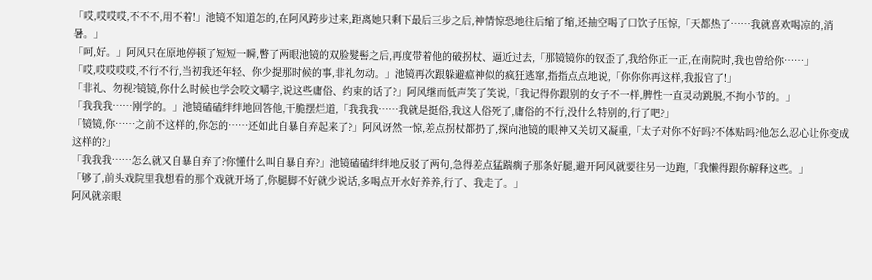「哎,哎哎哎,不不不,用不着!」池镜不知道怎的,在阿风跨步过来,距离她只剩下最后三步之后,神情惊恐地往后缩了缩,还抽空喝了口饮子压惊,「天都热了……我就喜欢喝凉的,消暑。」
「呵,好。」阿风只在原地停顿了短短一瞬,瞥了两眼池镜的双脸髮髻之后,再度带着他的破拐杖、逼近过去,「那镜镜你的钗歪了,我给你正一正,在南院时,我也曾给你……」
「哎,哎哎哎哎,不行不行,当初我还年轻、你少提那时候的事,非礼勿动。」池镜再次跟躲避瘟神似的疯狂逃窜,指指点点地说,「你你你再这样,我报官了!」
「非礼、勿视?镜镜,你什么时候也学会咬文嚼字,说这些庸俗、约束的话了?」阿风继而低声笑了笑说,「我记得你跟别的女子不一样,脾性一直灵动跳脱,不拘小节的。」
「我我我……刚学的。」池镜磕磕绊绊地回答他,干脆摆烂道,「我我我……我就是挺俗,我这人俗死了,庸俗的不行,没什么特别的,行了吧?」
「镜镜,你……之前不这样的,你怎的……还如此自暴自弃起来了?」阿风讶然一惊,差点拐杖都扔了,探向池镜的眼神又关切又凝重,「太子对你不好吗?不体贴吗?他怎么忍心让你变成这样的?」
「我我我……怎么就又自暴自弃了?你懂什么叫自暴自弃?」池镜磕磕绊绊地反驳了两句,急得差点猛踹瘸子那条好腿,避开阿风就要往另一边跑,「我懒得跟你解释这些。」
「够了,前头戏院里我想看的那个戏就开场了,你腿脚不好就少说话,多喝点开水好养养,行了、我走了。」
阿风就亲眼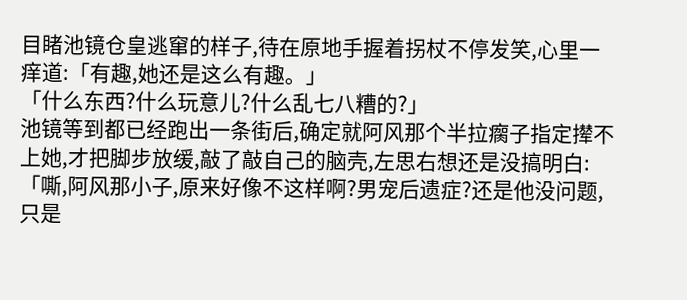目睹池镜仓皇逃窜的样子,待在原地手握着拐杖不停发笑,心里一痒道:「有趣,她还是这么有趣。」
「什么东西?什么玩意儿?什么乱七八糟的?」
池镜等到都已经跑出一条街后,确定就阿风那个半拉瘸子指定撵不上她,才把脚步放缓,敲了敲自己的脑壳,左思右想还是没搞明白:「嘶,阿风那小子,原来好像不这样啊?男宠后遗症?还是他没问题,只是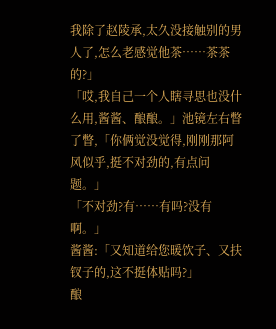我除了赵陵承,太久没接触别的男人了,怎么老感觉他茶……茶茶的?」
「哎,我自己一个人瞎寻思也没什么用,酱酱、酿酿。」池镜左右瞥了瞥,「你俩觉没觉得,刚刚那阿风似乎,挺不对劲的,有点问题。」
「不对劲?有……有吗?没有啊。」
酱酱:「又知道给您暖饮子、又扶钗子的,这不挺体贴吗?」
酿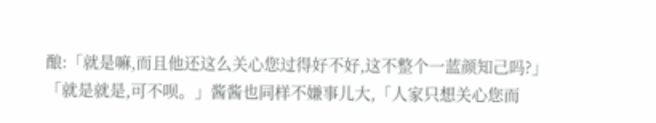酿:「就是嘛,而且他还这么关心您过得好不好,这不整个一蓝颜知己吗?」
「就是就是,可不呗。」酱酱也同样不嫌事儿大,「人家只想关心您而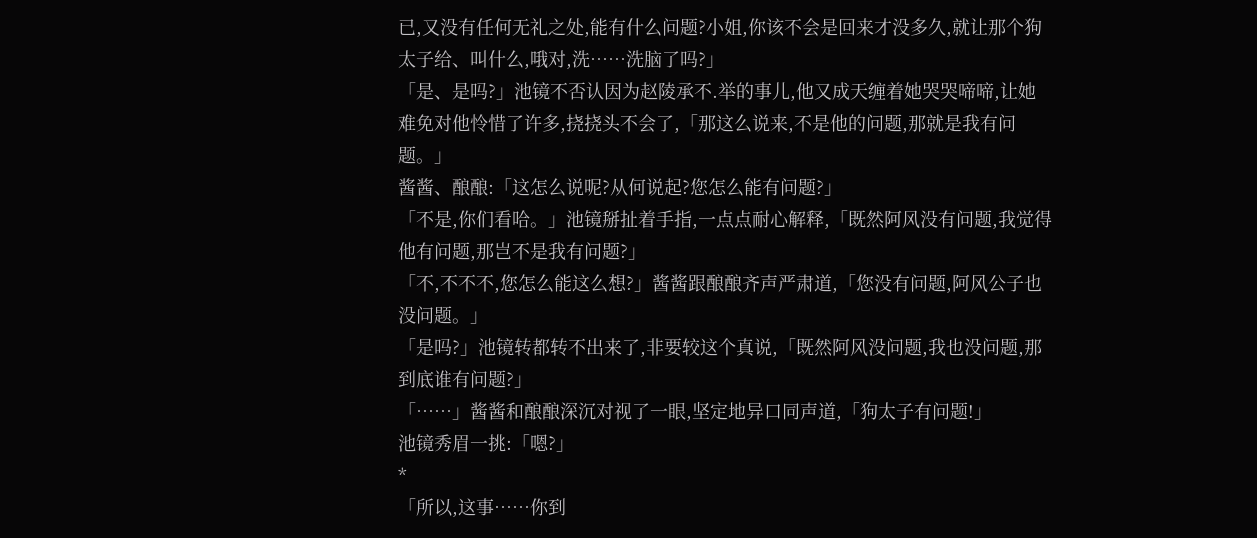已,又没有任何无礼之处,能有什么问题?小姐,你该不会是回来才没多久,就让那个狗太子给、叫什么,哦对,洗……洗脑了吗?」
「是、是吗?」池镜不否认因为赵陵承不.举的事儿,他又成天缠着她哭哭啼啼,让她难免对他怜惜了许多,挠挠头不会了,「那这么说来,不是他的问题,那就是我有问题。」
酱酱、酿酿:「这怎么说呢?从何说起?您怎么能有问题?」
「不是,你们看哈。」池镜掰扯着手指,一点点耐心解释,「既然阿风没有问题,我觉得他有问题,那岂不是我有问题?」
「不,不不不,您怎么能这么想?」酱酱跟酿酿齐声严肃道,「您没有问题,阿风公子也没问题。」
「是吗?」池镜转都转不出来了,非要较这个真说,「既然阿风没问题,我也没问题,那到底谁有问题?」
「……」酱酱和酿酿深沉对视了一眼,坚定地异口同声道,「狗太子有问题!」
池镜秀眉一挑:「嗯?」
*
「所以,这事……你到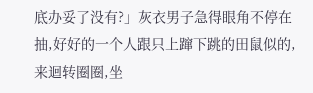底办妥了没有?」灰衣男子急得眼角不停在抽,好好的一个人跟只上蹿下跳的田鼠似的,来迴转圈圈,坐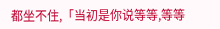都坐不住,「当初是你说等等,等等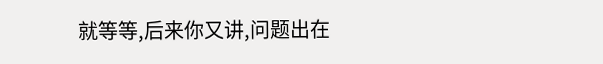就等等,后来你又讲,问题出在